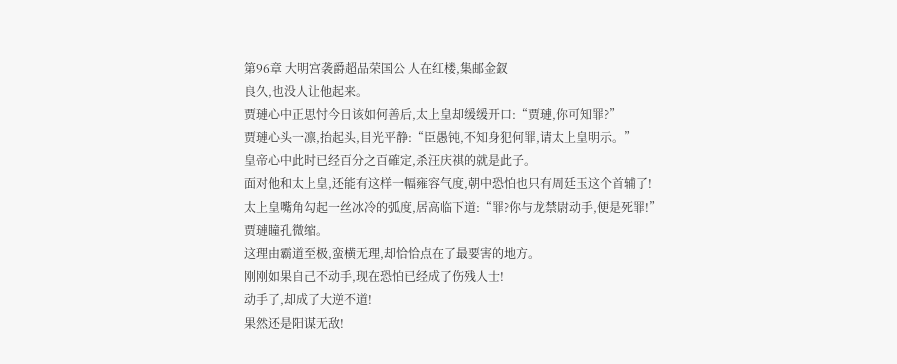第96章 大明宫袭爵超品荣国公 人在红楼,集邮金釵
良久,也没人让他起来。
贾璉心中正思忖今日该如何善后,太上皇却缓缓开口:“贾璉,你可知罪?”
贾璉心头一凛,抬起头,目光平静:“臣愚钝,不知身犯何罪,请太上皇明示。”
皇帝心中此时已经百分之百確定,杀汪庆祺的就是此子。
面对他和太上皇,还能有这样一幅雍容气度,朝中恐怕也只有周廷玉这个首辅了!
太上皇嘴角勾起一丝冰冷的弧度,居高临下道:“罪?你与龙禁尉动手,便是死罪!”
贾璉瞳孔微缩。
这理由霸道至极,蛮横无理,却恰恰点在了最要害的地方。
刚刚如果自己不动手,现在恐怕已经成了伤残人士!
动手了,却成了大逆不道!
果然还是阳谋无敌!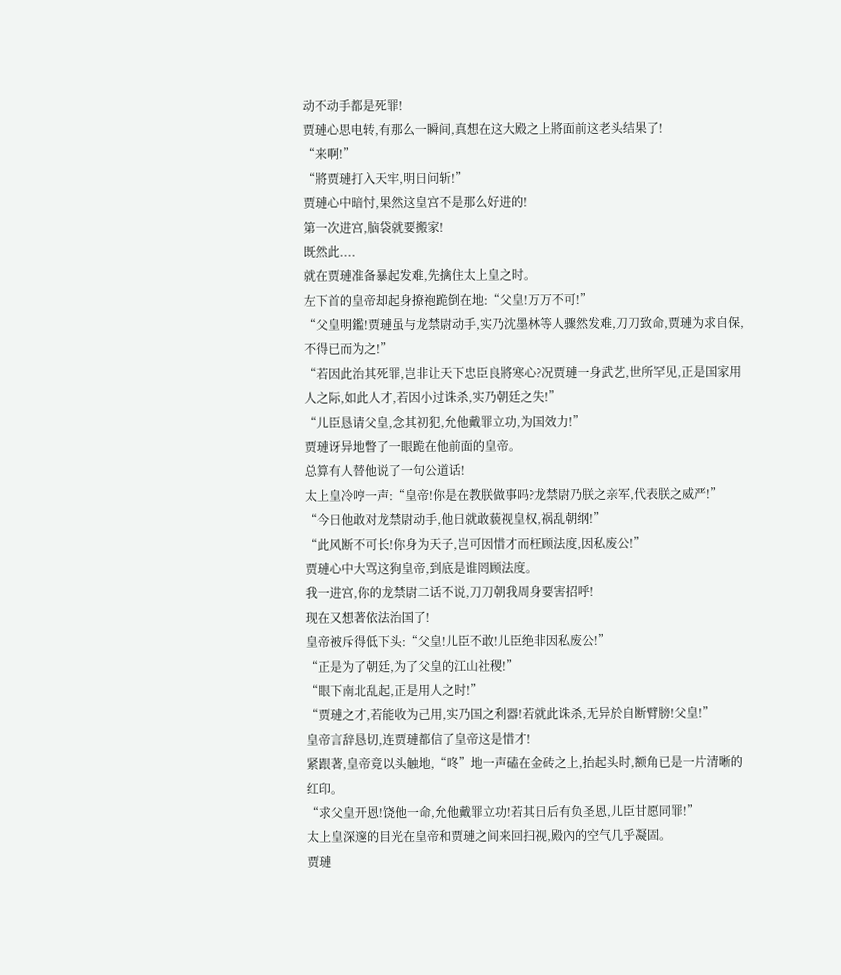动不动手都是死罪!
贾璉心思电转,有那么一瞬间,真想在这大殿之上將面前这老头结果了!
“来啊!”
“將贾璉打入天牢,明日问斩!”
贾璉心中暗忖,果然这皇宫不是那么好进的!
第一次进宫,脑袋就要搬家!
既然此....
就在贾璉准备暴起发难,先擒住太上皇之时。
左下首的皇帝却起身撩袍跪倒在地:“父皇!万万不可!”
“父皇明鑑!贾璉虽与龙禁尉动手,实乃沈墨林等人骤然发难,刀刀致命,贾璉为求自保,不得已而为之!”
“若因此治其死罪,岂非让天下忠臣良將寒心?况贾璉一身武艺,世所罕见,正是国家用人之际,如此人才,若因小过诛杀,实乃朝廷之失!”
“儿臣恳请父皇,念其初犯,允他戴罪立功,为国效力!”
贾璉讶异地瞥了一眼跪在他前面的皇帝。
总算有人替他说了一句公道话!
太上皇冷哼一声:“皇帝!你是在教朕做事吗?龙禁尉乃朕之亲军,代表朕之威严!”
“今日他敢对龙禁尉动手,他日就敢藐视皇权,祸乱朝纲!”
“此风断不可长!你身为天子,岂可因惜才而枉顾法度,因私废公!”
贾璉心中大骂这狗皇帝,到底是谁罔顾法度。
我一进宫,你的龙禁尉二话不说,刀刀朝我周身要害招呼!
现在又想著依法治国了!
皇帝被斥得低下头:“父皇!儿臣不敢!儿臣绝非因私废公!”
“正是为了朝廷,为了父皇的江山社稷!”
“眼下南北乱起,正是用人之时!”
“贾璉之才,若能收为己用,实乃国之利器!若就此诛杀,无异於自断臂膀!父皇!”
皇帝言辞恳切,连贾璉都信了皇帝这是惜才!
紧跟著,皇帝竟以头触地,“咚”地一声磕在金砖之上,抬起头时,额角已是一片清晰的红印。
“求父皇开恩!饶他一命,允他戴罪立功!若其日后有负圣恩,儿臣甘愿同罪!”
太上皇深邃的目光在皇帝和贾璉之间来回扫视,殿內的空气几乎凝固。
贾璉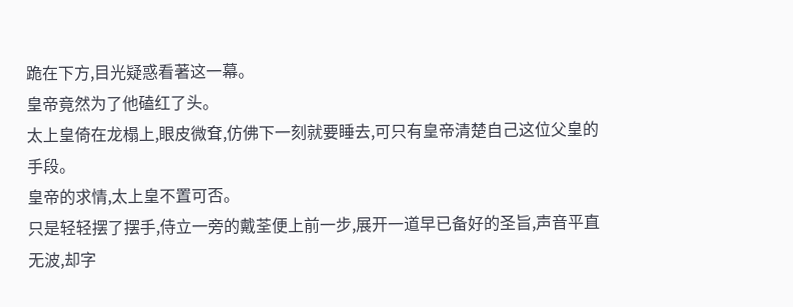跪在下方,目光疑惑看著这一幕。
皇帝竟然为了他磕红了头。
太上皇倚在龙榻上,眼皮微耷,仿佛下一刻就要睡去,可只有皇帝清楚自己这位父皇的手段。
皇帝的求情,太上皇不置可否。
只是轻轻摆了摆手,侍立一旁的戴荃便上前一步,展开一道早已备好的圣旨,声音平直无波,却字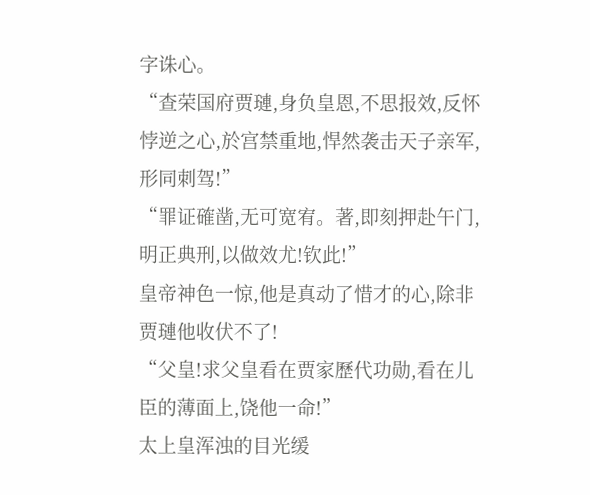字诛心。
“查荣国府贾璉,身负皇恩,不思报效,反怀悖逆之心,於宫禁重地,悍然袭击天子亲军,形同刺驾!”
“罪证確凿,无可宽宥。著,即刻押赴午门,明正典刑,以做效尤!钦此!”
皇帝神色一惊,他是真动了惜才的心,除非贾璉他收伏不了!
“父皇!求父皇看在贾家歷代功勋,看在儿臣的薄面上,饶他一命!”
太上皇浑浊的目光缓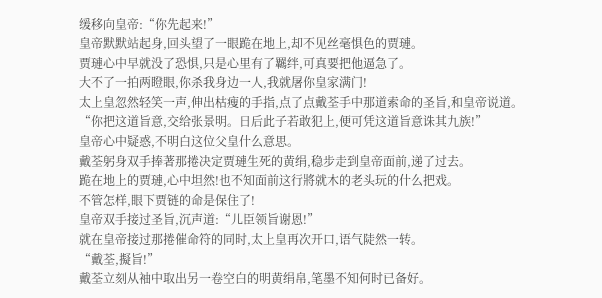缓移向皇帝:“你先起来!”
皇帝默默站起身,回头望了一眼跪在地上,却不见丝毫惧色的贾璉。
贾璉心中早就没了恐惧,只是心里有了羈绊,可真要把他逼急了。
大不了一拍两瞪眼,你杀我身边一人,我就屠你皇家满门!
太上皇忽然轻笑一声,伸出枯瘦的手指,点了点戴荃手中那道索命的圣旨,和皇帝说道。
“你把这道旨意,交给张景明。日后此子若敢犯上,便可凭这道旨意诛其九族!”
皇帝心中疑惑,不明白这位父皇什么意思。
戴荃躬身双手捧著那捲决定贾璉生死的黄绢,稳步走到皇帝面前,递了过去。
跪在地上的贾璉,心中坦然!也不知面前这行將就木的老头玩的什么把戏。
不管怎样,眼下贾链的命是保住了!
皇帝双手接过圣旨,沉声道:“儿臣领旨谢恩!”
就在皇帝接过那捲催命符的同时,太上皇再次开口,语气陡然一转。
“戴荃,擬旨!”
戴荃立刻从袖中取出另一卷空白的明黄绢帛,笔墨不知何时已备好。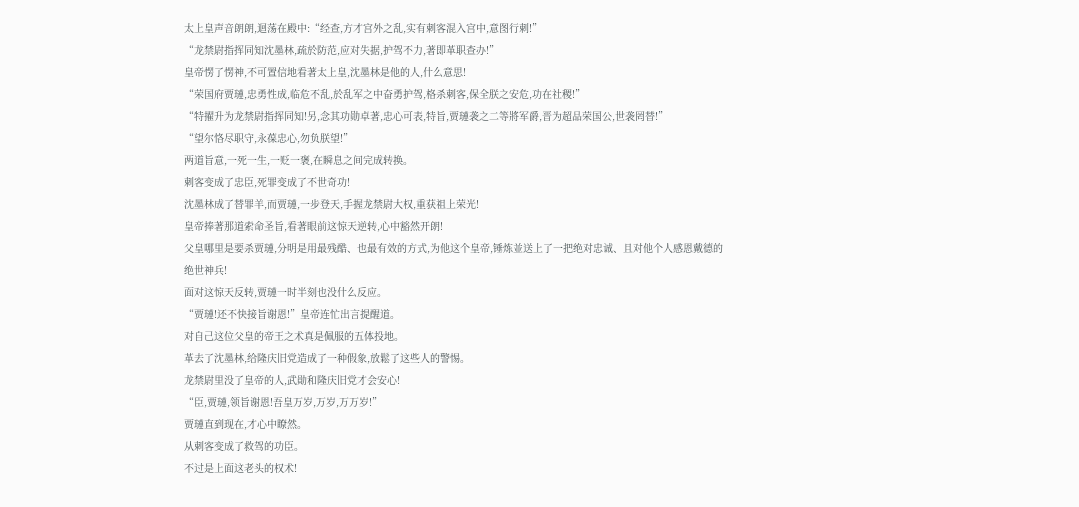太上皇声音朗朗,迴荡在殿中:“经查,方才宫外之乱,实有刺客混入宫中,意图行刺!”
“龙禁尉指挥同知沈墨林,疏於防范,应对失据,护驾不力,著即革职查办!”
皇帝愣了愣神,不可置信地看著太上皇,沈墨林是他的人,什么意思!
“荣国府贾璉,忠勇性成,临危不乱,於乱军之中奋勇护驾,格杀刺客,保全朕之安危,功在社稷!”
“特擢升为龙禁尉指挥同知!另,念其功勋卓著,忠心可表,特旨,贾璉袭之二等將军爵,晋为超品荣国公,世袭罔替!”
“望尔恪尽职守,永葆忠心,勿负朕望!”
两道旨意,一死一生,一贬一褒,在瞬息之间完成转换。
刺客变成了忠臣,死罪变成了不世奇功!
沈墨林成了替罪羊,而贾璉,一步登天,手握龙禁尉大权,重获祖上荣光!
皇帝捧著那道索命圣旨,看著眼前这惊天逆转,心中豁然开朗!
父皇哪里是要杀贾璉,分明是用最残酷、也最有效的方式,为他这个皇帝,锤炼並送上了一把绝对忠诚、且对他个人感恩戴德的绝世神兵!
面对这惊天反转,贾璉一时半刻也没什么反应。
“贾璉!还不快接旨谢恩!”皇帝连忙出言提醒道。
对自己这位父皇的帝王之术真是佩服的五体投地。
革去了沈墨林,给隆庆旧党造成了一种假象,放鬆了这些人的警惕。
龙禁尉里没了皇帝的人,武勛和隆庆旧党才会安心!
“臣,贾璉,领旨谢恩!吾皇万岁,万岁,万万岁!”
贾璉直到现在,才心中瞭然。
从刺客变成了救驾的功臣。
不过是上面这老头的权术!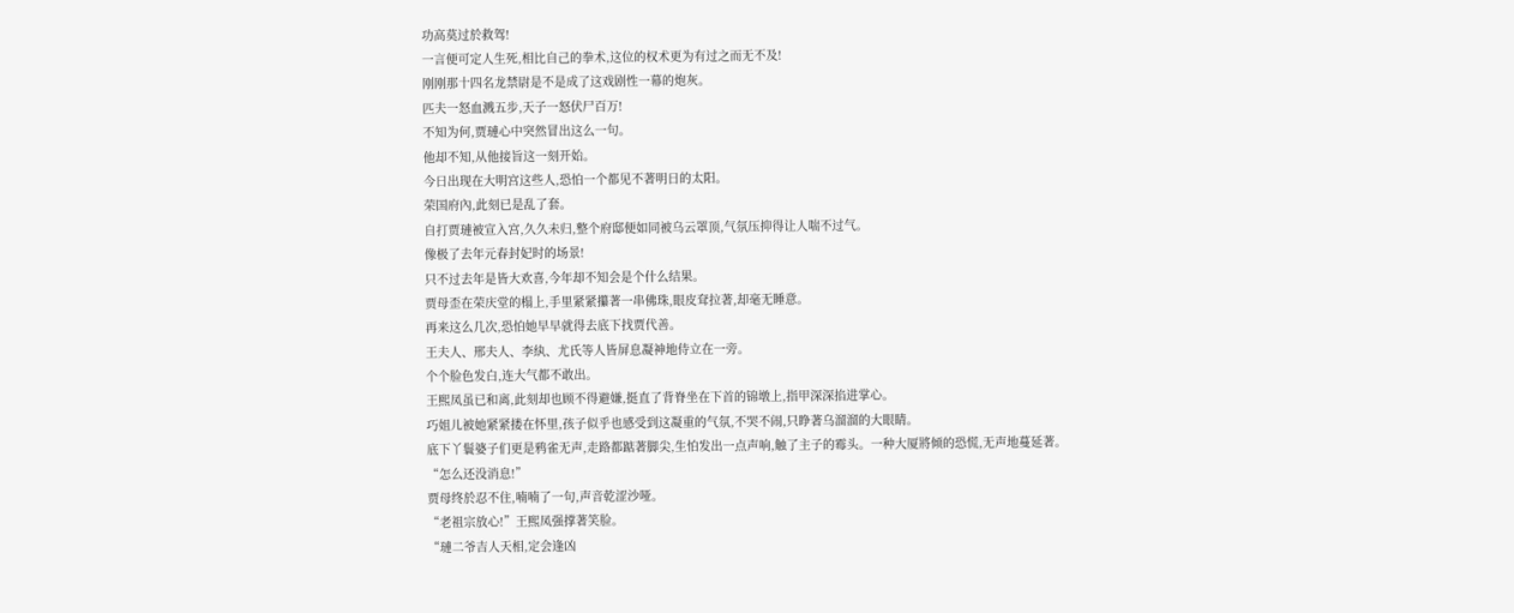功高莫过於救驾!
一言便可定人生死,相比自己的拳术,这位的权术更为有过之而无不及!
刚刚那十四名龙禁尉是不是成了这戏剧性一幕的炮灰。
匹夫一怒血溅五步,天子一怒伏尸百万!
不知为何,贾璉心中突然冒出这么一句。
他却不知,从他接旨这一刻开始。
今日出现在大明宫这些人,恐怕一个都见不著明日的太阳。
荣国府內,此刻已是乱了套。
自打贾璉被宣入宫,久久未归,整个府邸便如同被乌云罩顶,气氛压抑得让人喘不过气。
像极了去年元春封妃时的场景!
只不过去年是皆大欢喜,今年却不知会是个什么结果。
贾母歪在荣庆堂的榻上,手里紧紧攥著一串佛珠,眼皮耷拉著,却毫无睡意。
再来这么几次,恐怕她早早就得去底下找贾代善。
王夫人、邢夫人、李紈、尤氏等人皆屏息凝神地侍立在一旁。
个个脸色发白,连大气都不敢出。
王熙凤虽已和离,此刻却也顾不得避嫌,挺直了背脊坐在下首的锦墩上,指甲深深掐进掌心。
巧姐儿被她紧紧搂在怀里,孩子似乎也感受到这凝重的气氛,不哭不闹,只睁著乌溜溜的大眼睛。
底下丫鬟婆子们更是鸦雀无声,走路都踮著脚尖,生怕发出一点声响,触了主子的霉头。一种大厦將倾的恐慌,无声地蔓延著。
“怎么还没消息!”
贾母终於忍不住,喃喃了一句,声音乾涩沙哑。
“老祖宗放心!”王熙凤强撑著笑脸。
“璉二爷吉人天相,定会逢凶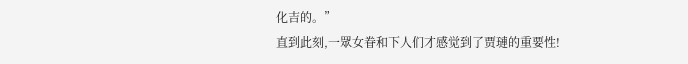化吉的。”
直到此刻,一眾女眷和下人们才感觉到了贾璉的重要性!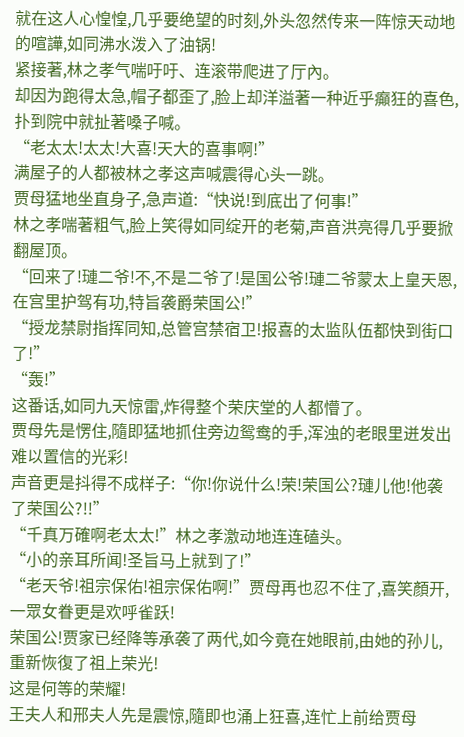就在这人心惶惶,几乎要绝望的时刻,外头忽然传来一阵惊天动地的喧譁,如同沸水泼入了油锅!
紧接著,林之孝气喘吁吁、连滚带爬进了厅內。
却因为跑得太急,帽子都歪了,脸上却洋溢著一种近乎癲狂的喜色,扑到院中就扯著嗓子喊。
“老太太!太太!大喜!天大的喜事啊!”
满屋子的人都被林之孝这声喊震得心头一跳。
贾母猛地坐直身子,急声道:“快说!到底出了何事!”
林之孝喘著粗气,脸上笑得如同绽开的老菊,声音洪亮得几乎要掀翻屋顶。
“回来了!璉二爷!不,不是二爷了!是国公爷!璉二爷蒙太上皇天恩,在宫里护驾有功,特旨袭爵荣国公!”
“授龙禁尉指挥同知,总管宫禁宿卫!报喜的太监队伍都快到街口了!”
“轰!”
这番话,如同九天惊雷,炸得整个荣庆堂的人都懵了。
贾母先是愣住,隨即猛地抓住旁边鸳鸯的手,浑浊的老眼里迸发出难以置信的光彩!
声音更是抖得不成样子:“你!你说什么!荣!荣国公?璉儿他!他袭了荣国公?!!”
“千真万確啊老太太!”林之孝激动地连连磕头。
“小的亲耳所闻!圣旨马上就到了!”
“老天爷!祖宗保佑!祖宗保佑啊!”贾母再也忍不住了,喜笑顏开,一眾女眷更是欢呼雀跃!
荣国公!贾家已经降等承袭了两代,如今竟在她眼前,由她的孙儿,重新恢復了祖上荣光!
这是何等的荣耀!
王夫人和邢夫人先是震惊,隨即也涌上狂喜,连忙上前给贾母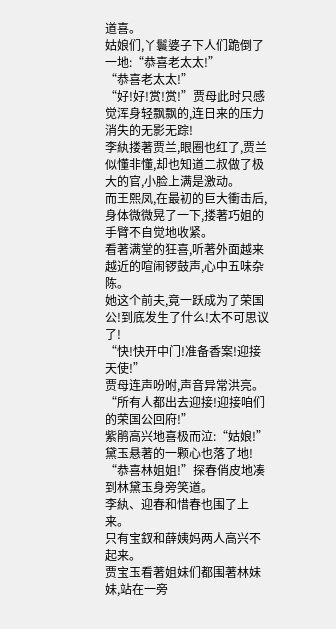道喜。
姑娘们,丫鬟婆子下人们跪倒了一地:“恭喜老太太!”
“恭喜老太太!”
“好!好!赏!赏!”贾母此时只感觉浑身轻飘飘的,连日来的压力消失的无影无踪!
李紈搂著贾兰,眼圈也红了,贾兰似懂非懂,却也知道二叔做了极大的官,小脸上满是激动。
而王熙凤,在最初的巨大衝击后,身体微微晃了一下,搂著巧姐的手臂不自觉地收紧。
看著满堂的狂喜,听著外面越来越近的喧闹锣鼓声,心中五味杂陈。
她这个前夫,竟一跃成为了荣国公!到底发生了什么!太不可思议了!
“快!快开中门!准备香案!迎接天使!”
贾母连声吩咐,声音异常洪亮。
“所有人都出去迎接!迎接咱们的荣国公回府!”
紫鹃高兴地喜极而泣:“姑娘!”
黛玉悬著的一颗心也落了地!
“恭喜林姐姐!”探春俏皮地凑到林黛玉身旁笑道。
李紈、迎春和惜春也围了上来。
只有宝釵和薛姨妈两人高兴不起来。
贾宝玉看著姐妹们都围著林妹妹,站在一旁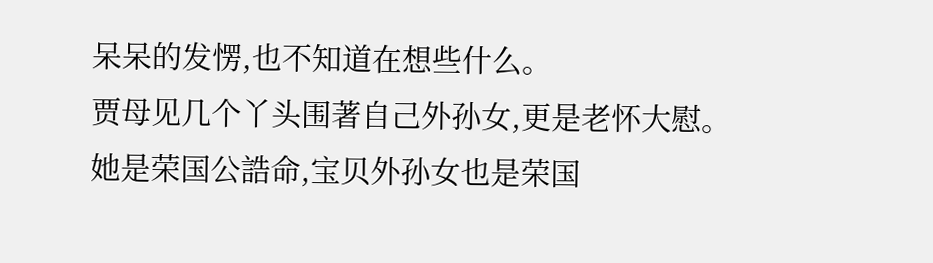呆呆的发愣,也不知道在想些什么。
贾母见几个丫头围著自己外孙女,更是老怀大慰。
她是荣国公誥命,宝贝外孙女也是荣国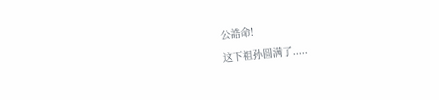公誥命!
这下祖孙圆满了.....